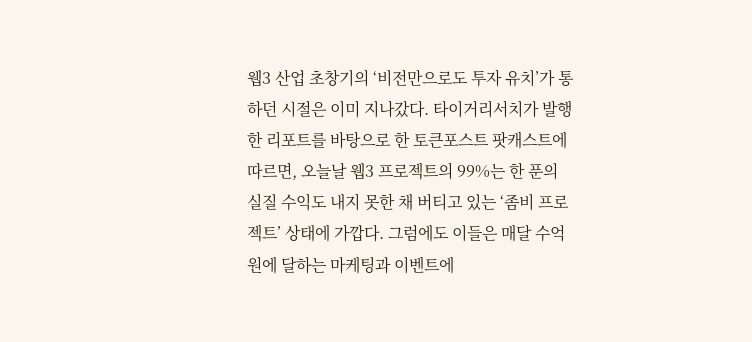웹3 산업 초창기의 ‘비전만으로도 투자 유치’가 통하던 시절은 이미 지나갔다. 타이거리서치가 발행한 리포트를 바탕으로 한 토큰포스트 팟캐스트에 따르면, 오늘날 웹3 프로젝트의 99%는 한 푼의 실질 수익도 내지 못한 채 버티고 있는 ‘좀비 프로젝트’ 상태에 가깝다. 그럼에도 이들은 매달 수억 원에 달하는 마케팅과 이벤트에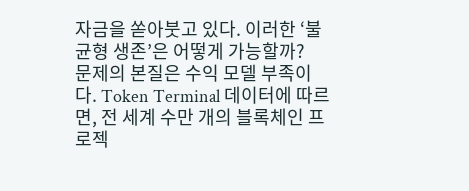자금을 쏟아붓고 있다. 이러한 ‘불균형 생존’은 어떻게 가능할까?
문제의 본질은 수익 모델 부족이다. Token Terminal 데이터에 따르면, 전 세계 수만 개의 블록체인 프로젝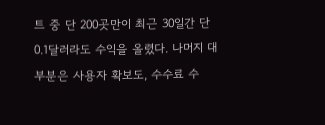트 중 단 200곳만이 최근 30일간 단 0.1달러라도 수익을 올렸다. 나머지 대부분은 사용자 확보도, 수수료 수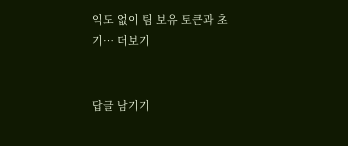익도 없이 팀 보유 토큰과 초기… 더보기


답글 남기기